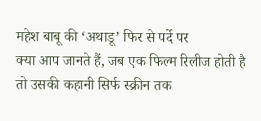महेश बाबू की ‘अथाडू’ फिर से पर्दे पर
क्या आप जानते हैं, जब एक फिल्म रिलीज होती है तो उसकी कहानी सिर्फ स्क्रीन तक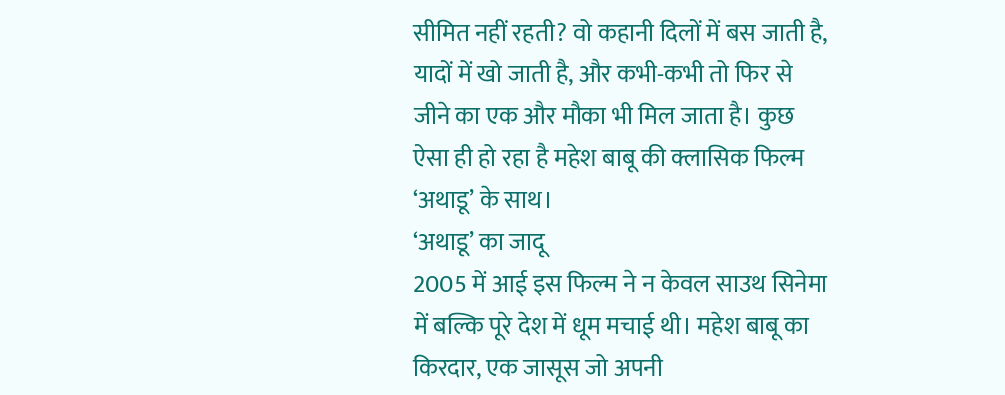सीमित नहीं रहती? वो कहानी दिलों में बस जाती है, यादों में खो जाती है, और कभी-कभी तो फिर से जीने का एक और मौका भी मिल जाता है। कुछ ऐसा ही हो रहा है महेश बाबू की क्लासिक फिल्म ‘अथाडू’ के साथ।
‘अथाडू’ का जादू
2005 में आई इस फिल्म ने न केवल साउथ सिनेमा में बल्कि पूरे देश में धूम मचाई थी। महेश बाबू का किरदार, एक जासूस जो अपनी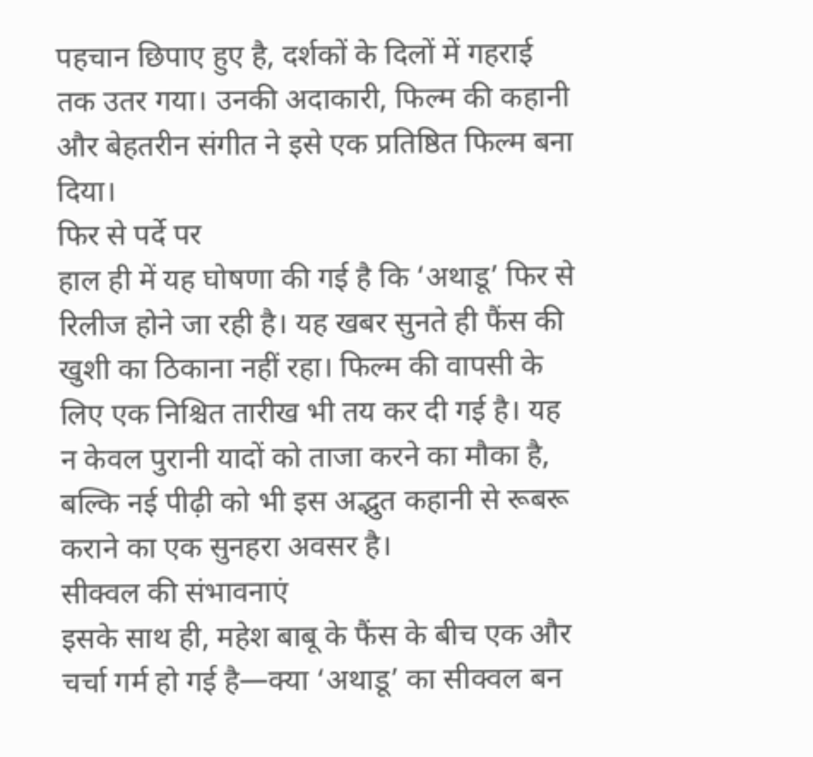पहचान छिपाए हुए है, दर्शकों के दिलों में गहराई तक उतर गया। उनकी अदाकारी, फिल्म की कहानी और बेहतरीन संगीत ने इसे एक प्रतिष्ठित फिल्म बना दिया।
फिर से पर्दे पर
हाल ही में यह घोषणा की गई है कि ‘अथाडू’ फिर से रिलीज होने जा रही है। यह खबर सुनते ही फैंस की खुशी का ठिकाना नहीं रहा। फिल्म की वापसी के लिए एक निश्चित तारीख भी तय कर दी गई है। यह न केवल पुरानी यादों को ताजा करने का मौका है, बल्कि नई पीढ़ी को भी इस अद्भुत कहानी से रूबरू कराने का एक सुनहरा अवसर है।
सीक्वल की संभावनाएं
इसके साथ ही, महेश बाबू के फैंस के बीच एक और चर्चा गर्म हो गई है—क्या ‘अथाडू’ का सीक्वल बन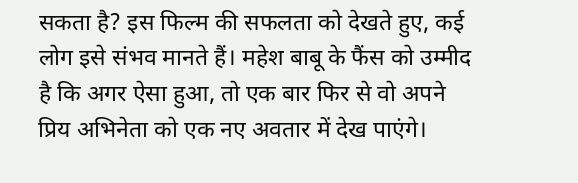सकता है? इस फिल्म की सफलता को देखते हुए, कई लोग इसे संभव मानते हैं। महेश बाबू के फैंस को उम्मीद है कि अगर ऐसा हुआ, तो एक बार फिर से वो अपने प्रिय अभिनेता को एक नए अवतार में देख पाएंगे।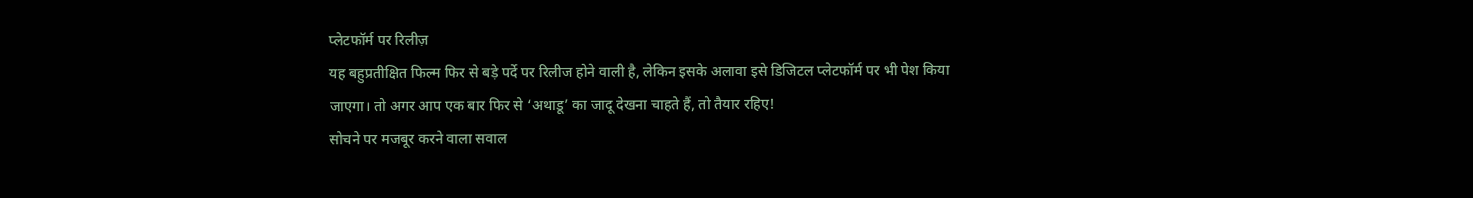प्लेटफॉर्म पर रिलीज़
यह बहुप्रतीक्षित फिल्म फिर से बड़े पर्दे पर रिलीज होने वाली है, लेकिन इसके अलावा इसे डिजिटल प्लेटफॉर्म पर भी पेश किया जाएगा। तो अगर आप एक बार फिर से ‘अथाडू’ का जादू देखना चाहते हैं, तो तैयार रहिए!
सोचने पर मजबूर करने वाला सवाल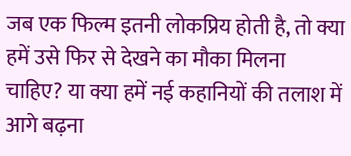जब एक फिल्म इतनी लोकप्रिय होती है, तो क्या हमें उसे फिर से देखने का मौका मिलना चाहिए? या क्या हमें नई कहानियों की तलाश में आगे बढ़ना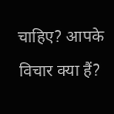चाहिए? आपके विचार क्या हैं?